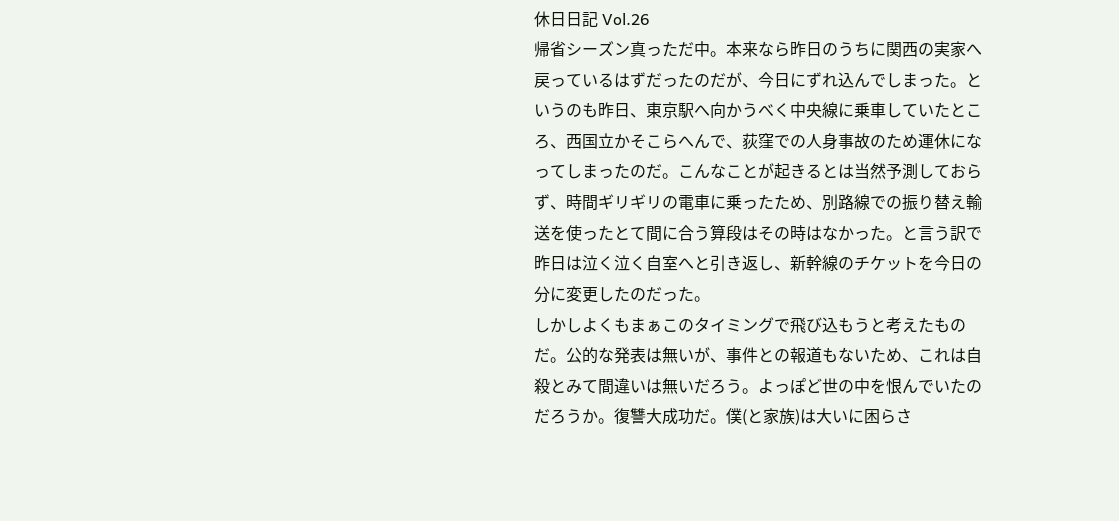休日日記 Vol.26
帰省シーズン真っただ中。本来なら昨日のうちに関西の実家へ戻っているはずだったのだが、今日にずれ込んでしまった。というのも昨日、東京駅へ向かうべく中央線に乗車していたところ、西国立かそこらへんで、荻窪での人身事故のため運休になってしまったのだ。こんなことが起きるとは当然予測しておらず、時間ギリギリの電車に乗ったため、別路線での振り替え輸送を使ったとて間に合う算段はその時はなかった。と言う訳で昨日は泣く泣く自室へと引き返し、新幹線のチケットを今日の分に変更したのだった。
しかしよくもまぁこのタイミングで飛び込もうと考えたものだ。公的な発表は無いが、事件との報道もないため、これは自殺とみて間違いは無いだろう。よっぽど世の中を恨んでいたのだろうか。復讐大成功だ。僕(と家族)は大いに困らさ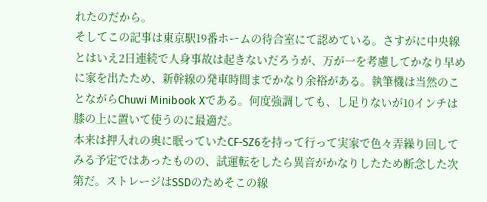れたのだから。
そしてこの記事は東京駅19番ホームの待合室にて認めている。さすがに中央線とはいえ2日連続で人身事故は起きないだろうが、万が一を考慮してかなり早めに家を出たため、新幹線の発車時間までかなり余裕がある。執筆機は当然のことながらChuwi Minibook Xである。何度強調しても、し足りないが10インチは膝の上に置いて使うのに最適だ。
本来は押入れの奥に眠っていたCF-SZ6を持って行って実家で色々弄繰り回してみる予定ではあったものの、試運転をしたら異音がかなりしたため断念した次第だ。ストレージはSSDのためそこの線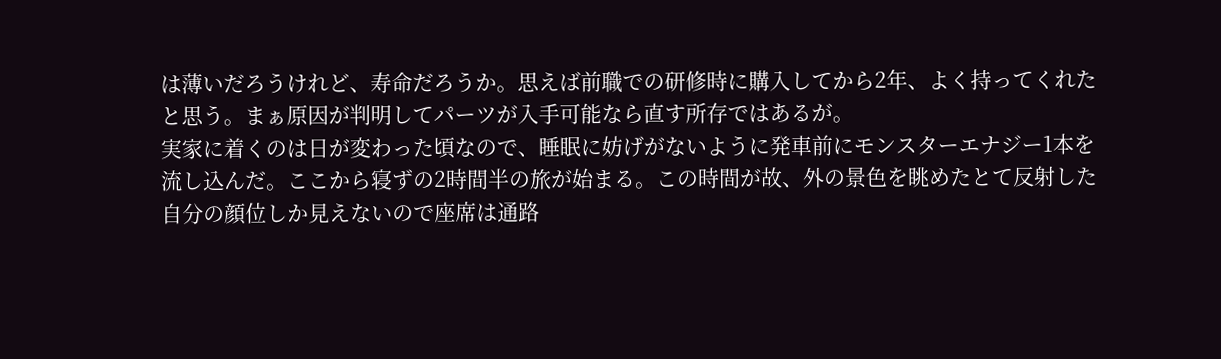は薄いだろうけれど、寿命だろうか。思えば前職での研修時に購入してから2年、よく持ってくれたと思う。まぁ原因が判明してパーツが入手可能なら直す所存ではあるが。
実家に着くのは日が変わった頃なので、睡眠に妨げがないように発車前にモンスターエナジー1本を流し込んだ。ここから寝ずの2時間半の旅が始まる。この時間が故、外の景色を眺めたとて反射した自分の顔位しか見えないので座席は通路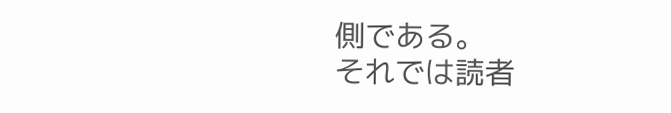側である。
それでは読者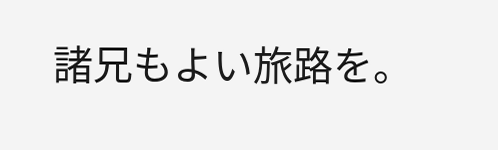諸兄もよい旅路を。